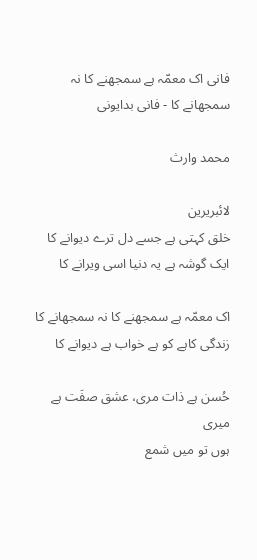فانی اک معمّہ ہے سمجھنے کا نہ سمجھانے کا - فانی بدایونی

محمد وارث

لائبریرین
خلق کہتی ہے جسے دل ترے دیوانے کا
ایک گوشہ ہے یہ دنیا اسی ویرانے کا

اک معمّہ ہے سمجھنے کا نہ سمجھانے کا
زندگی کاہے کو ہے خواب ہے دیوانے کا

حُسن ہے ذات مری، عشق صفَت ہے میری
ہوں تو میں شمع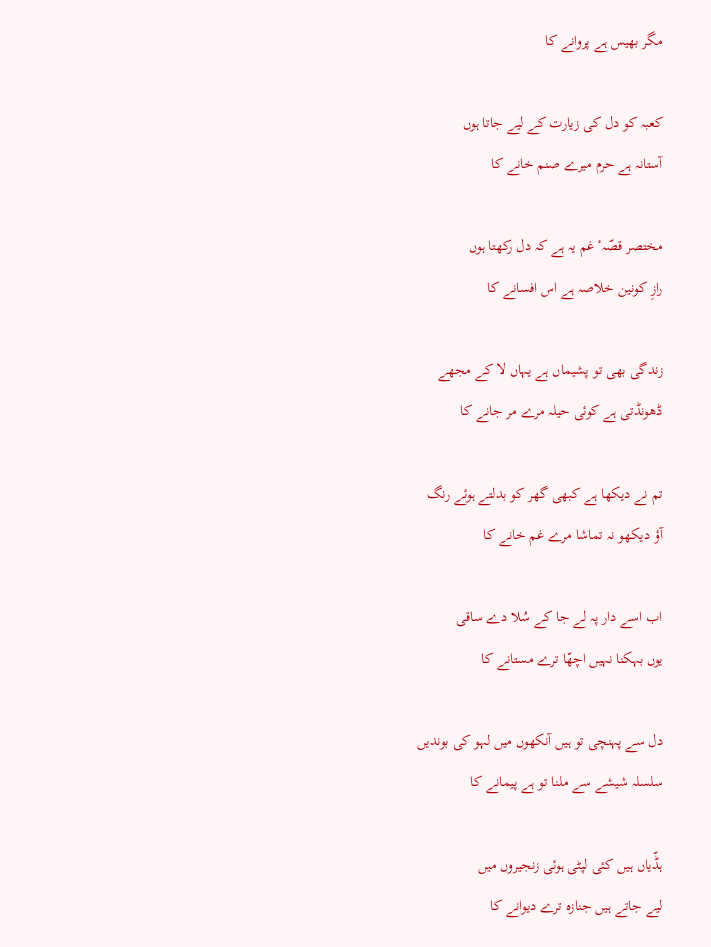مگر بھیس ہے پروانے کا

کعبہ کو دل کی زیارت کے لیے جاتا ہوں
آستانہ ہے حرم میرے صنم خانے کا

مختصر قصّہٴ غم یہ ہے کہ دل رکھتا ہوں
رازِ کونین خلاصہ ہے اس افسانے کا

زندگی بھی تو پشیماں ہے یہاں لا کے مجھے
ڈھونڈتی ہے کوئی حیلہ مرے مر جانے کا

تم نے دیکھا ہے کبھی گھر کو بدلتے ہوئے رنگ
آؤ دیکھو نہ تماشا مرے غم خانے کا

اب اسے دار پہ لے جا کے سُلا دے ساقی
یوں بہکنا نہیں اچھّا ترے مستانے کا

دل سے پہنچی تو ہیں آنکھوں میں لہو کی بوندیں
سلسلہ شیشے سے ملنا تو ہے پیمانے کا

ہڈّیاں ہیں کئی لپٹی ہوئی زنجیروں میں
لیے جاتے ہیں جنازہ ترے دیوانے کا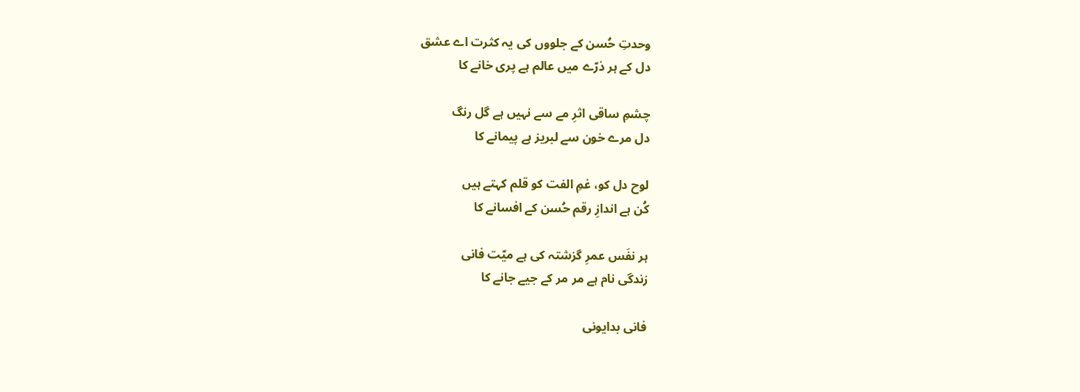وحدتِ حُسن کے جلووں کی یہ کثرت اے عشق
دل کے ہر ذرّے میں عالم ہے پری خانے کا

چشمِ ساقی اثرِ مے سے نہیں ہے گل رنگ
دل مرے خون سے لبریز ہے پیمانے کا

لوح دل کو، غمِ الفت کو قلم کہتے ہیں
کُن ہے اندازِ رقم حُسن کے افسانے کا

ہر نفَس عمرِ گزشتہ کی ہے میّت فانی
زندگی نام ہے مر مر کے جیے جانے کا

فانی بدایونی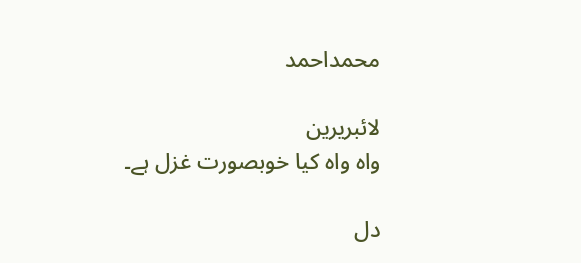محمداحمد

لائبریرین
واہ واہ کیا خوبصورت غزل ہے۔

دل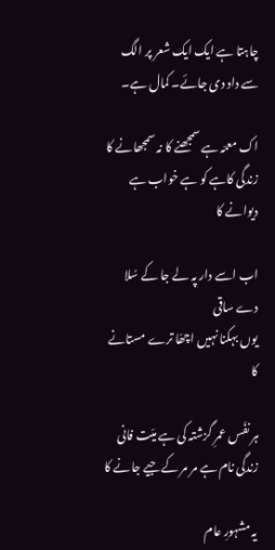چاہتا ہے ایک ایک شعر پر الگ سے داد دی جائے۔ کمال ہے۔

اک معمّہ ہے سمجھنے کا نہ سمجھانے کا
زندگی کاہے کو ہے خواب ہے دیوانے کا

اب اسے دار پہ لے جا کے سُلا دے ساقی
یوں بہکنا نہیں اچھّا ترے مستانے کا

ہر نفَس عمرِ گزشتہ کی ہے میّت فانی
زندگی نام ہے مر مر کے جیے جانے کا

یہ مشہورِ عام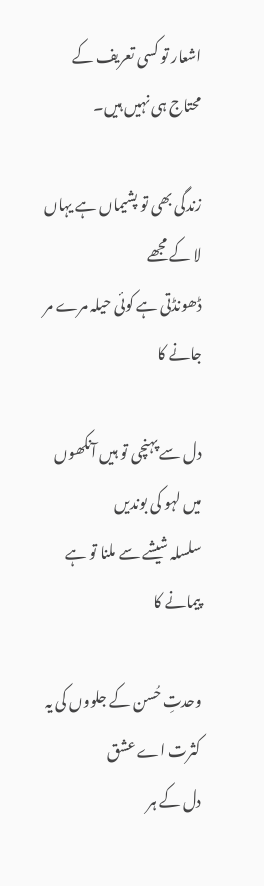اشعار تو کسی تعریف کے محتاج ہی نہیں ہیں۔

زندگی بھی تو پشیماں ہے یہاں لا کے مجھے
ڈھونڈتی ہے کوئی حیلہ مرے مر جانے کا

دل سے پہنچی تو ہیں آنکھوں میں لہو کی بوندیں
سلسلہ شیشے سے ملنا تو ہے پیمانے کا

وحدتِ حُسن کے جلووں کی یہ کثرت اے عشق
دل کے ہر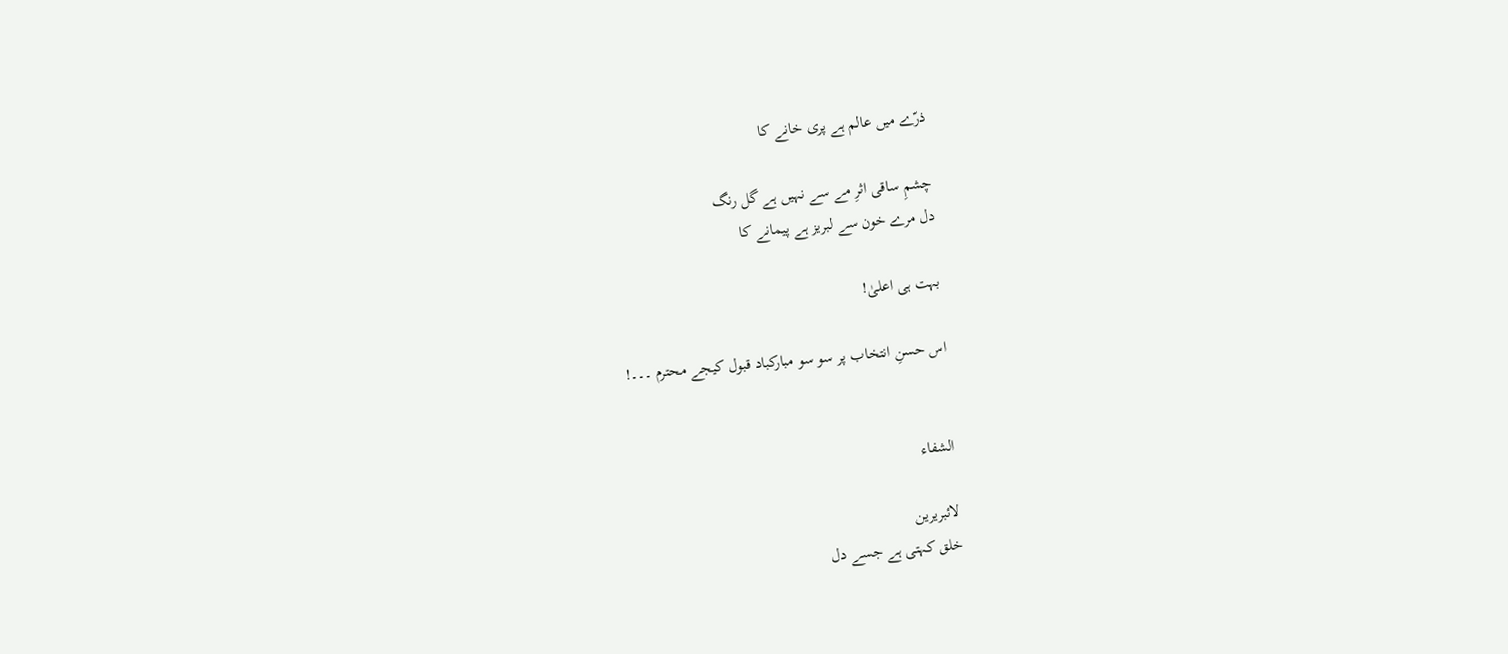ذرّے میں عالم ہے پری خانے کا

چشمِ ساقی اثرِ مے سے نہیں ہے گل رنگ
دل مرے خون سے لبریز ہے پیمانے کا

بہت ہی اعلیٰ!

اس حسنِ انتخاب پر سو سو مبارکباد قبول کیجے محترم ۔۔۔!


الشفاء

لائبریرین
خلق کہتی ہے جسے دل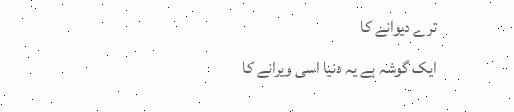ترے دیوانے کا
ایک گوشہ ہے یہ دنیا اسی ویرانے کا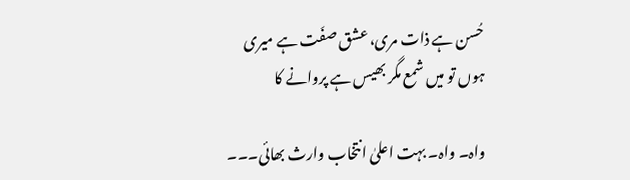حُسن ہے ذات مری، عشق صفَت ہے میری
ہوں تو میں شمع مگر بھیس ہے پروانے کا

واہ۔ واہ۔ بہت اعلیٰ انتخاب وارث بھائی۔۔۔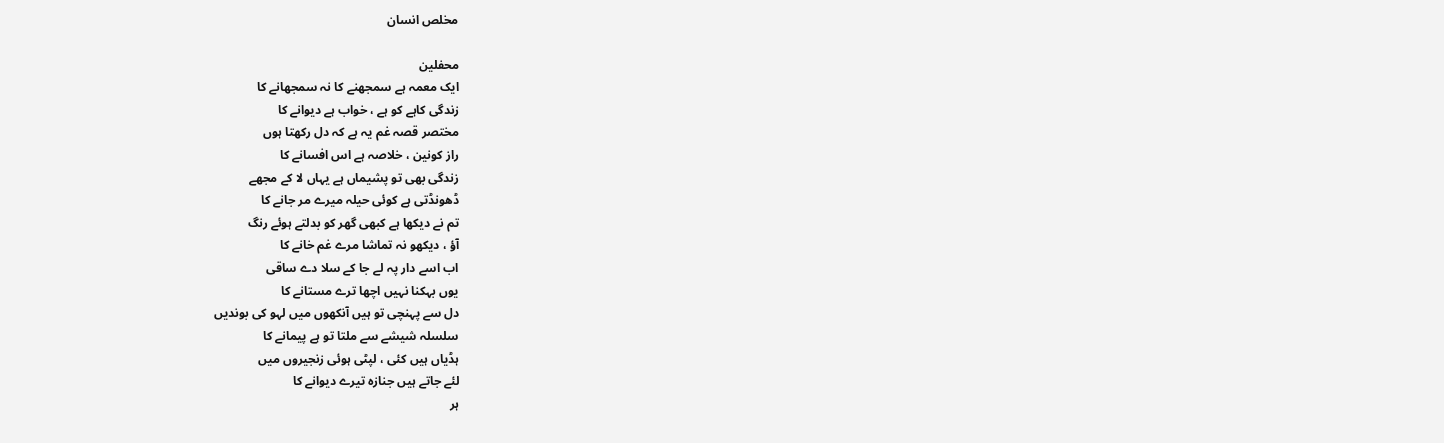مخلص انسان

محفلین
ایک معمہ ہے سمجھنے کا نہ سمجھانے کا
زندگی کاہے کو ہے ، خواب ہے دیوانے کا
مختصر قصہ غم یہ ہے کہ دل رکھتا ہوں
راز کونین ، خلاصہ ہے اس افسانے کا
زندگی بھی تو پشیماں ہے یہاں لا کے مجھے
ڈھونڈتی ہے کوئی حیلہ میرے مر جانے کا
تم نے دیکھا ہے کبھی گھر کو بدلتے ہوئے رنگ
آؤ ، دیکھو نہ تماشا مرے غم خانے کا
اب اسے دار پہ لے جا کے سلا دے ساقی
یوں بہکنا نہیں اچھا ترے مستانے کا
دل سے پہنچی تو ہیں آنکھوں میں لہو کی بوندیں
سلسلہ شیشے سے ملتا تو ہے پیمانے کا
ہڈیاں ہیں کئی ، لپٹی ہوئی زنجیروں میں
لئے جاتے ہیں جنازہ تیرے دیوانے کا
ہر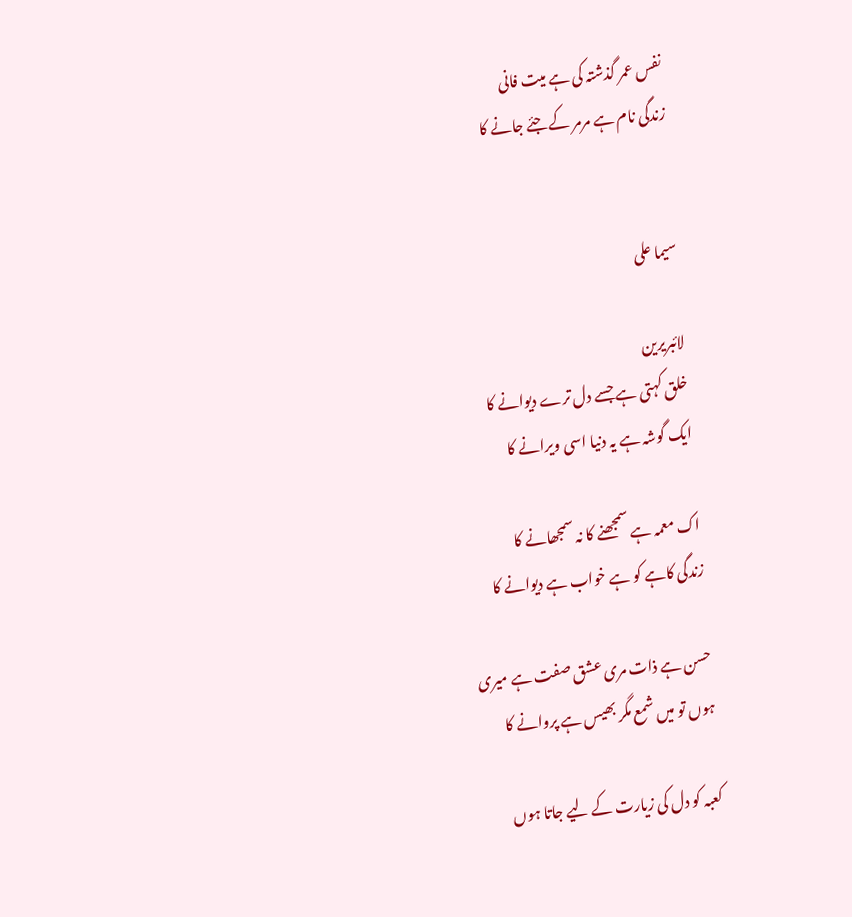نفس عمر گذشتہ کی ہے میت فانی
زندگی نام ہے مرمر کے جئے جانے کا


سیما علی

لائبریرین
خلق کہتی ہے جسے دل ترے دیوانے کا
ایک گوشہ ہے یہ دنیا اسی ویرانے کا

اک معمہ ہے سمجھنے کا نہ سمجھانے کا
زندگی کاہے کو ہے خواب ہے دیوانے کا

حسن ہے ذات مری عشق صفت ہے میری
ہوں تو میں شمع مگر بھیس ہے پروانے کا

کعبہ کو دل کی زیارت کے لیے جاتا ہوں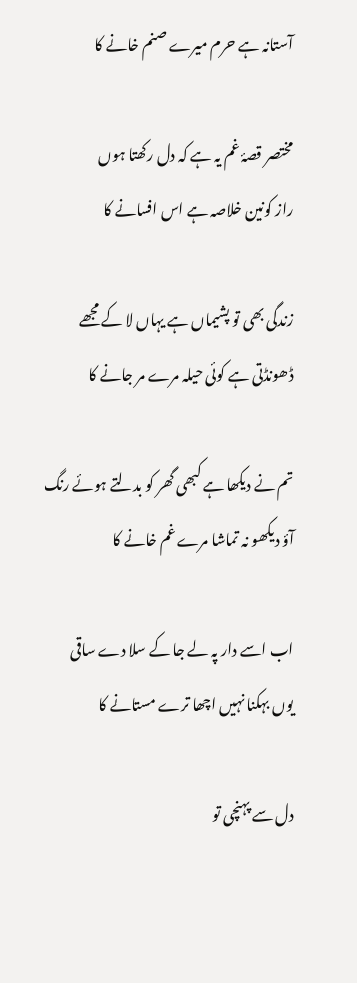آستانہ ہے حرم میرے صنم خانے کا

مختصر قصۂ غم یہ ہے کہ دل رکھتا ہوں
راز کونین خلاصہ ہے اس افسانے کا

زندگی بھی تو پشیماں ہے یہاں لا کے مجھے
ڈھونڈتی ہے کوئی حیلہ مرے مر جانے کا

تم نے دیکھا ہے کبھی گھر کو بدلتے ہوئے رنگ
آؤ دیکھو نہ تماشا مرے غم خانے کا

اب اسے دار پہ لے جا کے سلا دے ساقی
یوں بہکنا نہیں اچھا ترے مستانے کا

دل سے پہنچی تو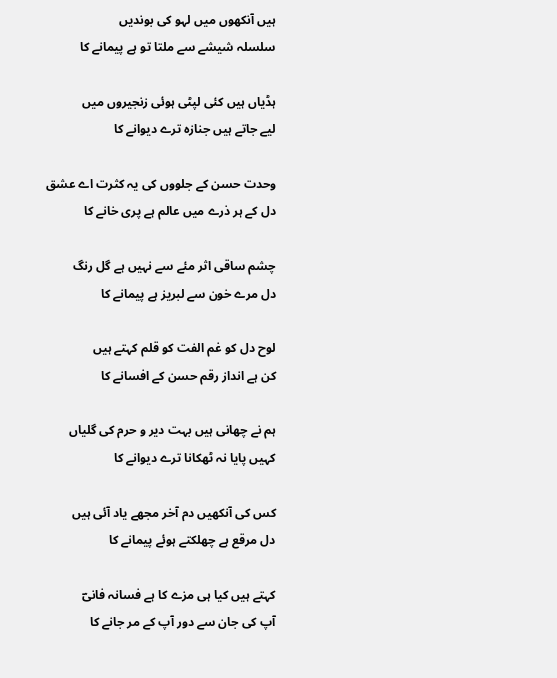ہیں آنکھوں میں لہو کی بوندیں
سلسلہ شیشے سے ملتا تو ہے پیمانے کا

ہڈیاں ہیں کئی لپٹی ہوئی زنجیروں میں
لیے جاتے ہیں جنازہ ترے دیوانے کا

وحدت حسن کے جلووں کی یہ کثرت اے عشق
دل کے ہر ذرے میں عالم ہے پری خانے کا

چشم ساقی اثر مئے سے نہیں ہے گل رنگ
دل مرے خون سے لبریز ہے پیمانے کا

لوح دل کو غم الفت کو قلم کہتے ہیں
کن ہے انداز رقم حسن کے افسانے کا

ہم نے چھانی ہیں بہت دیر و حرم کی گلیاں
کہیں پایا نہ ٹھکانا ترے دیوانے کا

کس کی آنکھیں دم آخر مجھے یاد آئی ہیں
دل مرقع ہے چھلکتے ہوئے پیمانے کا

کہتے ہیں کیا ہی مزے کا ہے فسانہ فانیؔ
آپ کی جان سے دور آپ کے مر جانے کا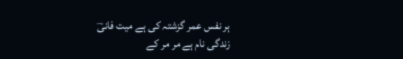ہر نفس عمر گزشتہ کی ہے میت فانیؔ
زندگی نام ہے مر مر کے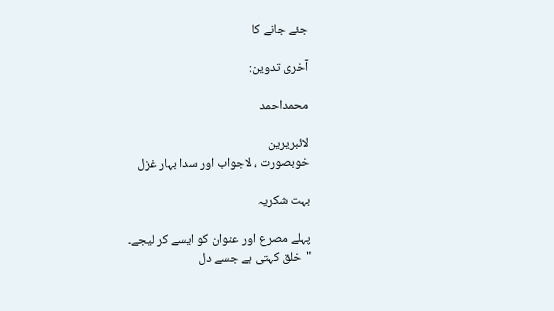جئے جانے کا

آخری تدوین:

محمداحمد

لائبریرین
خوبصورت ، لاجواب اور سدا بہار غزل

بہت شکریہ

پہلے مصرع اور عنوان کو ایسے کر لیجے۔
"خلق کہتی ہے جسے دل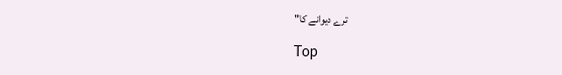ترے دیوانے کا"

Top